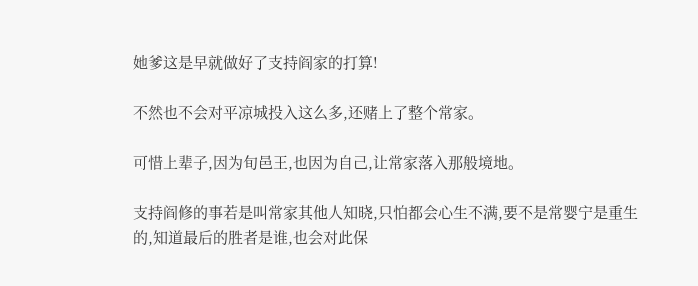她爹这是早就做好了支持阎家的打算!

不然也不会对平凉城投入这么多,还赌上了整个常家。

可惜上辈子,因为旬邑王,也因为自己,让常家落入那般境地。

支持阎修的事若是叫常家其他人知晓,只怕都会心生不满,要不是常婴宁是重生的,知道最后的胜者是谁,也会对此保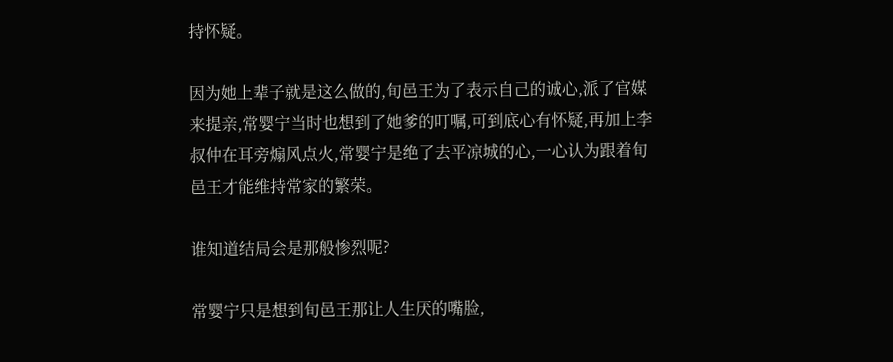持怀疑。

因为她上辈子就是这么做的,旬邑王为了表示自己的诚心,派了官媒来提亲,常婴宁当时也想到了她爹的叮嘱,可到底心有怀疑,再加上李叔仲在耳旁煽风点火,常婴宁是绝了去平凉城的心,一心认为跟着旬邑王才能维持常家的繁荣。

谁知道结局会是那般惨烈呢?

常婴宁只是想到旬邑王那让人生厌的嘴脸,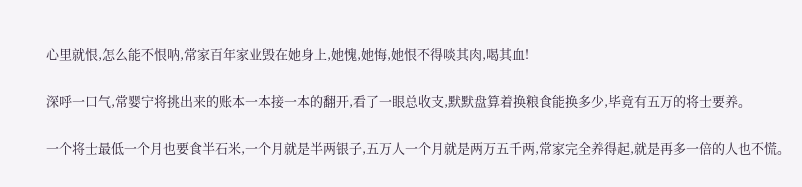心里就恨,怎么能不恨呐,常家百年家业毁在她身上,她愧,她悔,她恨不得啖其肉,喝其血!

深呼一口气,常婴宁将挑出来的账本一本接一本的翻开,看了一眼总收支,默默盘算着换粮食能换多少,毕竟有五万的将士要养。

一个将士最低一个月也要食半石米,一个月就是半两银子,五万人一个月就是两万五千两,常家完全养得起,就是再多一倍的人也不慌。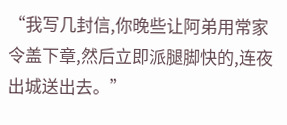“我写几封信,你晚些让阿弟用常家令盖下章,然后立即派腿脚快的,连夜出城送出去。”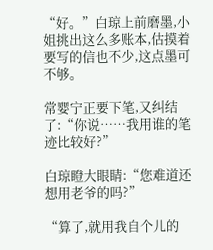“好。”白琼上前磨墨,小姐挑出这么多账本,估摸着要写的信也不少,这点墨可不够。

常婴宁正要下笔,又纠结了:“你说……我用谁的笔迹比较好?”

白琼瞪大眼睛:“您难道还想用老爷的吗?”

“算了,就用我自个儿的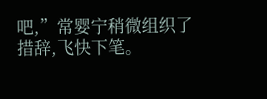吧,”常婴宁稍微组织了措辞,飞快下笔。